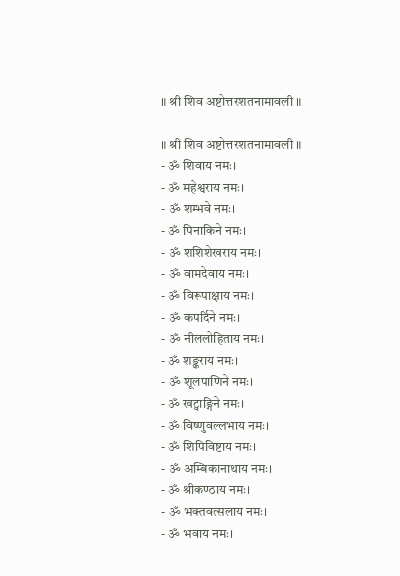॥ श्री शिव अष्टोत्तरशतनामावली ॥

॥ श्री शिव अष्टोत्तरशतनामावली ॥
- ॐ शिवाय नमः।
- ॐ महेश्वराय नमः।
- ॐ शम्भवे नमः।
- ॐ पिनाकिने नमः।
- ॐ शशिशेखराय नमः।
- ॐ वामदेवाय नमः।
- ॐ विरूपाक्षाय नमः।
- ॐ कपर्दिने नमः।
- ॐ नीललोहिताय नमः।
- ॐ शङ्कराय नमः।
- ॐ शूलपाणिने नमः।
- ॐ खट्वाङ्गिने नमः।
- ॐ विष्णुवल्लभाय नमः।
- ॐ शिपिविष्टाय नमः।
- ॐ अम्बिकानाथाय नमः।
- ॐ श्रीकण्ठाय नमः।
- ॐ भक्तवत्सलाय नमः।
- ॐ भवाय नमः।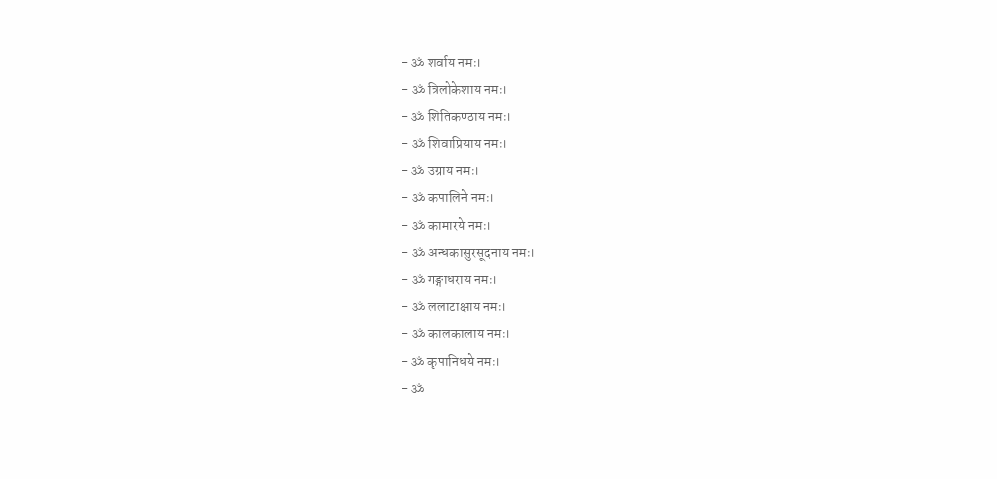- ॐ शर्वाय नमः।
- ॐ त्रिलोकेशाय नमः।
- ॐ शितिकण्ठाय नमः।
- ॐ शिवाप्रियाय नमः।
- ॐ उग्राय नमः।
- ॐ कपालिने नमः।
- ॐ कामारये नमः।
- ॐ अन्धकासुरसूदनाय नमः।
- ॐ गङ्गाधराय नमः।
- ॐ ललाटाक्षाय नमः।
- ॐ कालकालाय नमः।
- ॐ कृपानिधये नमः।
- ॐ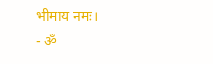भीमाय नमः।
- ॐ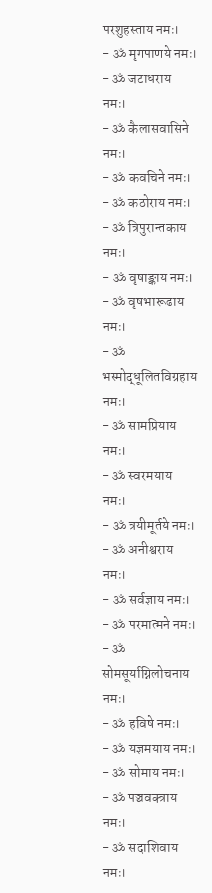परशुहस्ताय नमः।
- ॐ मृगपाणये नमः।
- ॐ जटाधराय नमः।
- ॐ कैलासवासिने नमः।
- ॐ कवचिने नमः।
- ॐ कठोराय नमः।
- ॐ त्रिपुरान्तकाय नमः।
- ॐ वृषाङ्काय नमः।
- ॐ वृषभारूढाय नमः।
- ॐ भस्मोद्धूलितविग्रहाय नमः।
- ॐ सामप्रियाय नमः।
- ॐ स्वरमयाय नमः।
- ॐ त्रयीमूर्तये नमः।
- ॐ अनीश्वराय नमः।
- ॐ सर्वज्ञाय नमः।
- ॐ परमात्मने नमः।
- ॐ सोमसूर्याग्निलोचनाय नमः।
- ॐ हविषे नमः।
- ॐ यज्ञमयाय नमः।
- ॐ सोमाय नमः।
- ॐ पञ्चवक्त्राय नमः।
- ॐ सदाशिवाय नमः।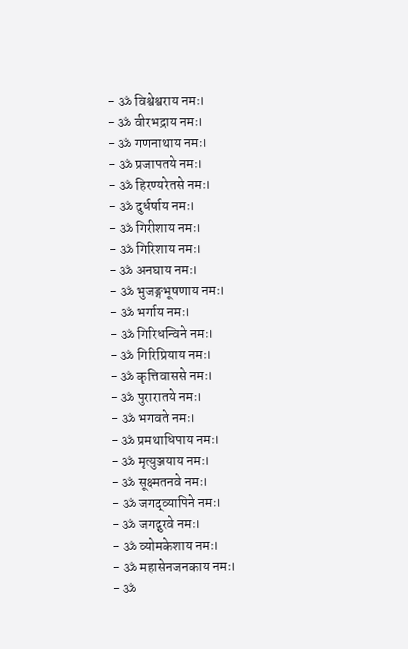- ॐ विश्वेश्वराय नमः।
- ॐ वीरभद्राय नमः।
- ॐ गणनाथाय नमः।
- ॐ प्रजापतये नमः।
- ॐ हिरण्यरेतसे नमः।
- ॐ दुर्धर्षाय नमः।
- ॐ गिरीशाय नमः।
- ॐ गिरिशाय नमः।
- ॐ अनघाय नमः।
- ॐ भुजङ्गभूषणाय नमः।
- ॐ भर्गाय नमः।
- ॐ गिरिधन्विने नमः।
- ॐ गिरिप्रियाय नमः।
- ॐ कृत्तिवाससे नमः।
- ॐ पुरारातये नमः।
- ॐ भगवते नमः।
- ॐ प्रमथाधिपाय नमः।
- ॐ मृत्युञ्जयाय नमः।
- ॐ सूक्ष्मतनवे नमः।
- ॐ जगद्व्यापिने नमः।
- ॐ जगद्गुरवे नमः।
- ॐ व्योमकेशाय नमः।
- ॐ महासेनजनकाय नमः।
- ॐ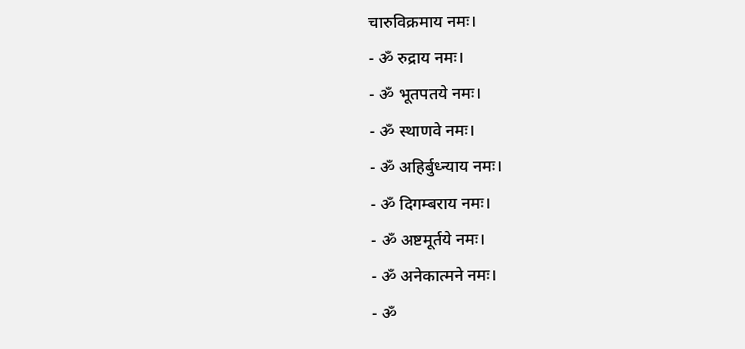चारुविक्रमाय नमः।
- ॐ रुद्राय नमः।
- ॐ भूतपतये नमः।
- ॐ स्थाणवे नमः।
- ॐ अहिर्बुध्न्याय नमः।
- ॐ दिगम्बराय नमः।
- ॐ अष्टमूर्तये नमः।
- ॐ अनेकात्मने नमः।
- ॐ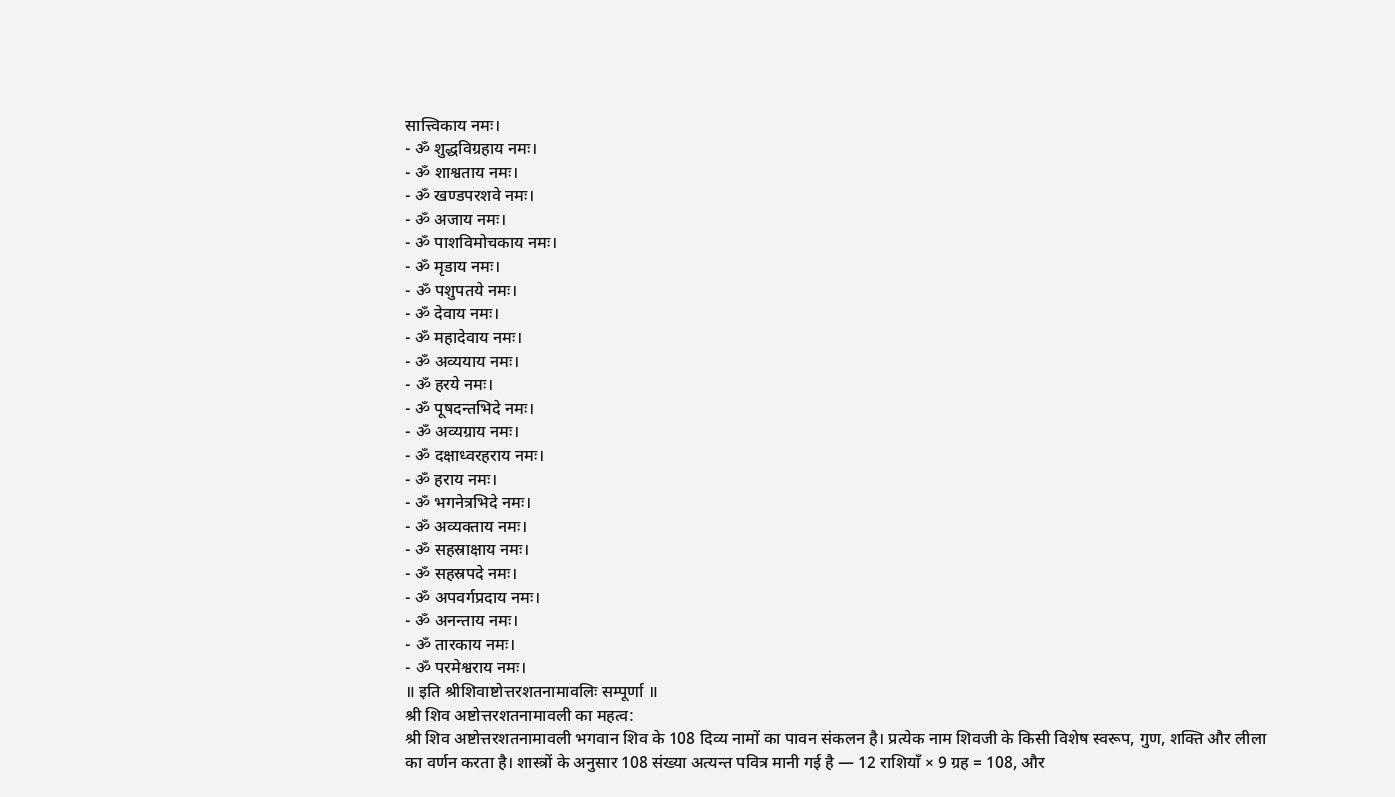सात्त्विकाय नमः।
- ॐ शुद्धविग्रहाय नमः।
- ॐ शाश्वताय नमः।
- ॐ खण्डपरशवे नमः।
- ॐ अजाय नमः।
- ॐ पाशविमोचकाय नमः।
- ॐ मृडाय नमः।
- ॐ पशुपतये नमः।
- ॐ देवाय नमः।
- ॐ महादेवाय नमः।
- ॐ अव्ययाय नमः।
- ॐ हरये नमः।
- ॐ पूषदन्तभिदे नमः।
- ॐ अव्यग्राय नमः।
- ॐ दक्षाध्वरहराय नमः।
- ॐ हराय नमः।
- ॐ भगनेत्रभिदे नमः।
- ॐ अव्यक्ताय नमः।
- ॐ सहस्राक्षाय नमः।
- ॐ सहस्रपदे नमः।
- ॐ अपवर्गप्रदाय नमः।
- ॐ अनन्ताय नमः।
- ॐ तारकाय नमः।
- ॐ परमेश्वराय नमः।
॥ इति श्रीशिवाष्टोत्तरशतनामावलिः सम्पूर्णा ॥
श्री शिव अष्टोत्तरशतनामावली का महत्व:
श्री शिव अष्टोत्तरशतनामावली भगवान शिव के 108 दिव्य नामों का पावन संकलन है। प्रत्येक नाम शिवजी के किसी विशेष स्वरूप, गुण, शक्ति और लीला का वर्णन करता है। शास्त्रों के अनुसार 108 संख्या अत्यन्त पवित्र मानी गई है — 12 राशियाँ × 9 ग्रह = 108, और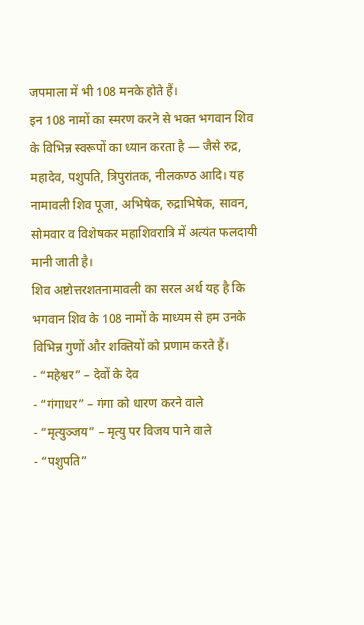जपमाला में भी 108 मनके होते हैं।
इन 108 नामों का स्मरण करने से भक्त भगवान शिव के विभिन्न स्वरूपों का ध्यान करता है — जैसे रुद्र, महादेव, पशुपति, त्रिपुरांतक, नीलकण्ठ आदि। यह नामावली शिव पूजा, अभिषेक, रुद्राभिषेक, सावन, सोमवार व विशेषकर महाशिवरात्रि में अत्यंत फलदायी मानी जाती है।
शिव अष्टोत्तरशतनामावली का सरल अर्थ यह है कि भगवान शिव के 108 नामों के माध्यम से हम उनके विभिन्न गुणों और शक्तियों को प्रणाम करते हैं।
- “महेश्वर” – देवों के देव
- “गंगाधर” – गंगा को धारण करने वाले
- “मृत्युञ्जय” – मृत्यु पर विजय पाने वाले
- “पशुपति”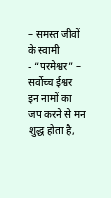– समस्त जीवों के स्वामी
- “परमेश्वर” – सर्वोच्च ईश्वर
इन नामों का जप करने से मन शुद्ध होता है,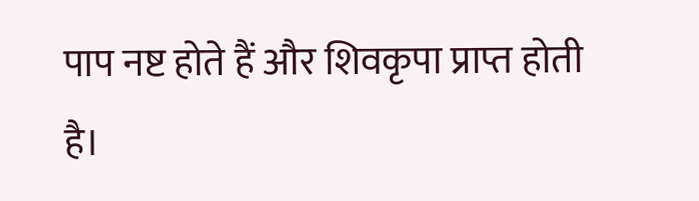पाप नष्ट होते हैं और शिवकृपा प्राप्त होती है।